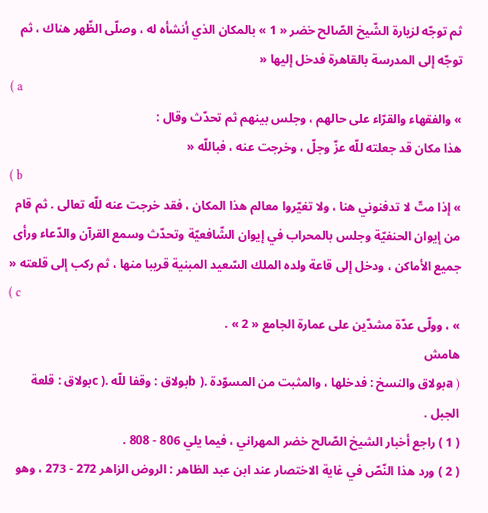ثم توجّه لزيارة الشّيخ الصّالح خضر « 1 » بالمكان الذي أنشأه له ، وصلّى الظّهر هناك ، ثم توجّه إلى المدرسة بالقاهرة فدخل إليها «
( a
» والفقهاء والقرّاء على حالهم ، وجلس بينهم ثم تحدّث وقال :
هذا مكان قد جعلته للّه عزّ وجلّ ، وخرجت عنه ، فباللّه «
( b
» إذا متّ لا تدفنوني هنا ، ولا تغيّروا معالم هذا المكان ، فقد خرجت عنه للّه تعالى . ثم قام من إيوان الحنفيّة وجلس بالمحراب في إيوان الشّافعيّة وتحدّث وسمع القرآن والدّعاء ورأى جميع الأماكن ، ودخل إلى قاعة ولده الملك السّعيد المبنية قريبا منها ، ثم ركب إلى قلعته «
( c
» ، وولّى عدّة مشدّين على عمارة الجامع « 2 » .
هامش
( aبولاق والنسخ : فدخلها ، والمثبت من المسوّدة .( bبولاق : وقفا للّه .( cبولاق : قلعة الجبل .
( 1 ) راجع أخبار الشيخ الصّالح خضر المهراني ، فيما يلي 806 - 808 .
( 2 ) ورد هذا النّصّ في غاية الاختصار عند ابن عبد الظاهر : الروض الزاهر 272 - 273 ، وهو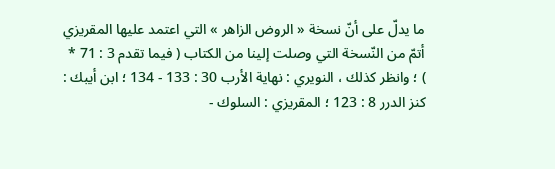ما يدلّ على أنّ نسخة « الروض الزاهر » التي اعتمد عليها المقريزي أتمّ من النّسخة التي وصلت إلينا من الكتاب ( فيما تقدم 3 : 71 * ) ؛ وانظر كذلك ، النويري : نهاية الأرب 30 : 133 - 134 ؛ ابن أيبك : كنز الدرر 8 : 123 ؛ المقريزي : السلوك -